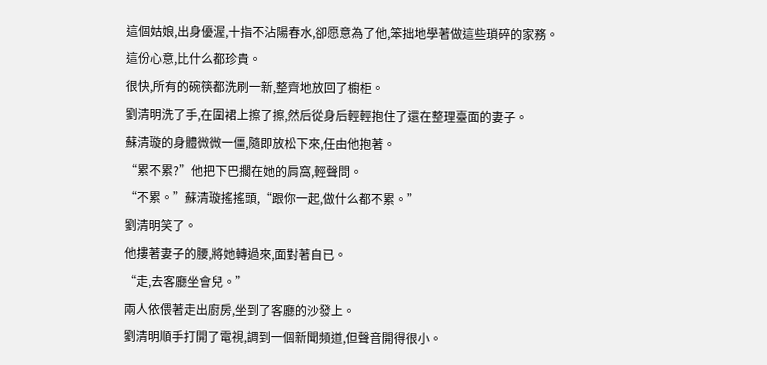這個姑娘,出身優渥,十指不沾陽春水,卻愿意為了他,笨拙地學著做這些瑣碎的家務。
這份心意,比什么都珍貴。
很快,所有的碗筷都洗刷一新,整齊地放回了櫥柜。
劉清明洗了手,在圍裙上擦了擦,然后從身后輕輕抱住了還在整理臺面的妻子。
蘇清璇的身體微微一僵,隨即放松下來,任由他抱著。
“累不累?”他把下巴擱在她的肩窩,輕聲問。
“不累。”蘇清璇搖搖頭,“跟你一起,做什么都不累。”
劉清明笑了。
他摟著妻子的腰,將她轉過來,面對著自已。
“走,去客廳坐會兒。”
兩人依偎著走出廚房,坐到了客廳的沙發上。
劉清明順手打開了電視,調到一個新聞頻道,但聲音開得很小。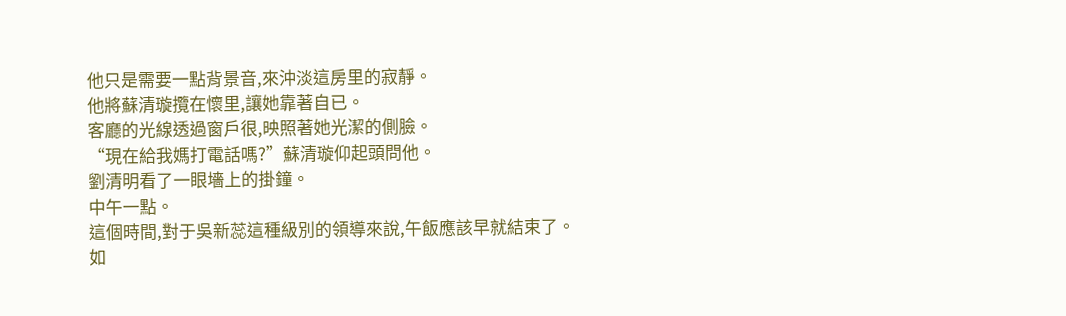他只是需要一點背景音,來沖淡這房里的寂靜。
他將蘇清璇攬在懷里,讓她靠著自已。
客廳的光線透過窗戶很,映照著她光潔的側臉。
“現在給我媽打電話嗎?”蘇清璇仰起頭問他。
劉清明看了一眼墻上的掛鐘。
中午一點。
這個時間,對于吳新蕊這種級別的領導來說,午飯應該早就結束了。
如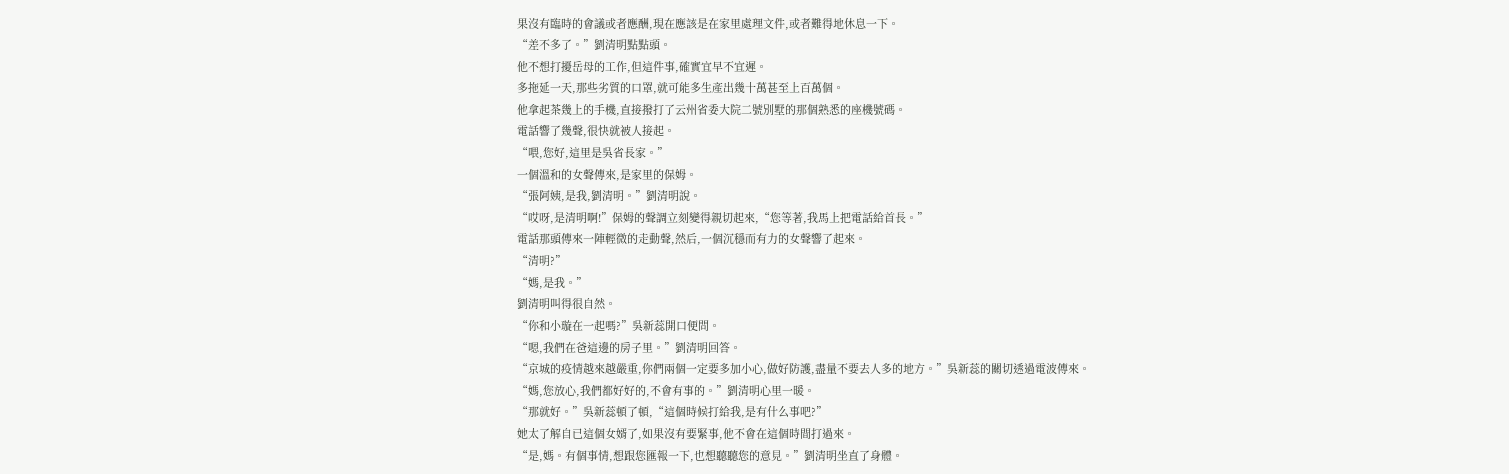果沒有臨時的會議或者應酬,現在應該是在家里處理文件,或者難得地休息一下。
“差不多了。”劉清明點點頭。
他不想打擾岳母的工作,但這件事,確實宜早不宜遲。
多拖延一天,那些劣質的口罩,就可能多生產出幾十萬甚至上百萬個。
他拿起茶幾上的手機,直接撥打了云州省委大院二號別墅的那個熟悉的座機號碼。
電話響了幾聲,很快就被人接起。
“喂,您好,這里是吳省長家。”
一個溫和的女聲傳來,是家里的保姆。
“張阿姨,是我,劉清明。”劉清明說。
“哎呀,是清明啊!”保姆的聲調立刻變得親切起來,“您等著,我馬上把電話給首長。”
電話那頭傳來一陣輕微的走動聲,然后,一個沉穩而有力的女聲響了起來。
“清明?”
“媽,是我。”
劉清明叫得很自然。
“你和小璇在一起嗎?”吳新蕊開口便問。
“嗯,我們在爸這邊的房子里。”劉清明回答。
“京城的疫情越來越嚴重,你們兩個一定要多加小心,做好防護,盡量不要去人多的地方。”吳新蕊的關切透過電波傳來。
“媽,您放心,我們都好好的,不會有事的。”劉清明心里一暖。
“那就好。”吳新蕊頓了頓,“這個時候打給我,是有什么事吧?”
她太了解自已這個女婿了,如果沒有要緊事,他不會在這個時間打過來。
“是,媽。有個事情,想跟您匯報一下,也想聽聽您的意見。”劉清明坐直了身體。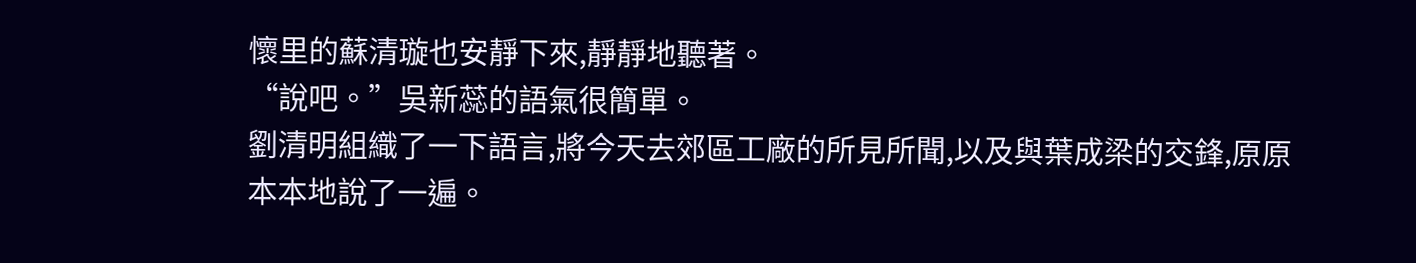懷里的蘇清璇也安靜下來,靜靜地聽著。
“說吧。”吳新蕊的語氣很簡單。
劉清明組織了一下語言,將今天去郊區工廠的所見所聞,以及與葉成梁的交鋒,原原本本地說了一遍。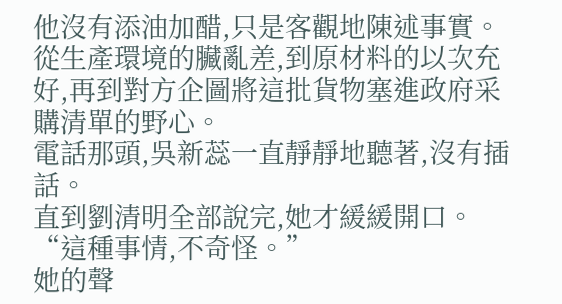他沒有添油加醋,只是客觀地陳述事實。
從生產環境的臟亂差,到原材料的以次充好,再到對方企圖將這批貨物塞進政府采購清單的野心。
電話那頭,吳新蕊一直靜靜地聽著,沒有插話。
直到劉清明全部說完,她才緩緩開口。
“這種事情,不奇怪。”
她的聲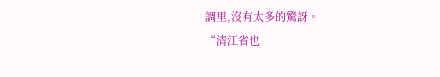調里,沒有太多的驚訝。
“清江省也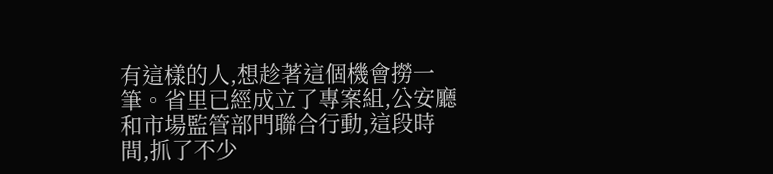有這樣的人,想趁著這個機會撈一筆。省里已經成立了專案組,公安廳和市場監管部門聯合行動,這段時間,抓了不少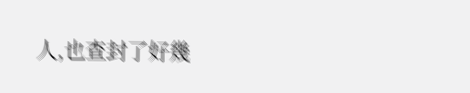人,也查封了好幾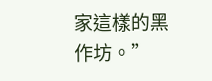家這樣的黑作坊。”